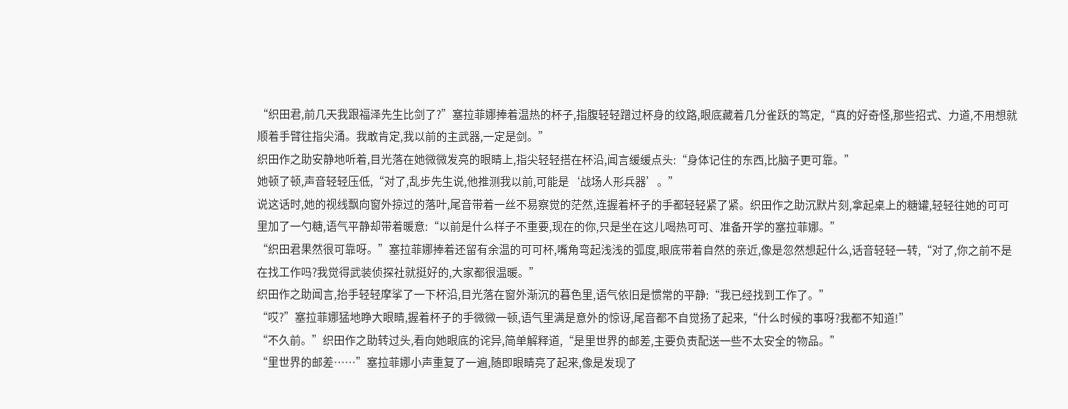“织田君,前几天我跟福泽先生比剑了?”塞拉菲娜捧着温热的杯子,指腹轻轻蹭过杯身的纹路,眼底藏着几分雀跃的笃定,“真的好奇怪,那些招式、力道,不用想就顺着手臂往指尖涌。我敢肯定,我以前的主武器,一定是剑。”
织田作之助安静地听着,目光落在她微微发亮的眼睛上,指尖轻轻搭在杯沿,闻言缓缓点头:“身体记住的东西,比脑子更可靠。”
她顿了顿,声音轻轻压低,“对了,乱步先生说,他推测我以前,可能是‘战场人形兵器’。”
说这话时,她的视线飘向窗外掠过的落叶,尾音带着一丝不易察觉的茫然,连握着杯子的手都轻轻紧了紧。织田作之助沉默片刻,拿起桌上的糖罐,轻轻往她的可可里加了一勺糖,语气平静却带着暖意:“以前是什么样子不重要,现在的你,只是坐在这儿喝热可可、准备开学的塞拉菲娜。”
“织田君果然很可靠呀。”塞拉菲娜捧着还留有余温的可可杯,嘴角弯起浅浅的弧度,眼底带着自然的亲近,像是忽然想起什么,话音轻轻一转,“对了,你之前不是在找工作吗?我觉得武装侦探社就挺好的,大家都很温暖。”
织田作之助闻言,抬手轻轻摩挲了一下杯沿,目光落在窗外渐沉的暮色里,语气依旧是惯常的平静:“我已经找到工作了。”
“哎?”塞拉菲娜猛地睁大眼睛,握着杯子的手微微一顿,语气里满是意外的惊讶,尾音都不自觉扬了起来,“什么时候的事呀?我都不知道!”
“不久前。”织田作之助转过头,看向她眼底的诧异,简单解释道,“是里世界的邮差,主要负责配送一些不太安全的物品。”
“里世界的邮差……”塞拉菲娜小声重复了一遍,随即眼睛亮了起来,像是发现了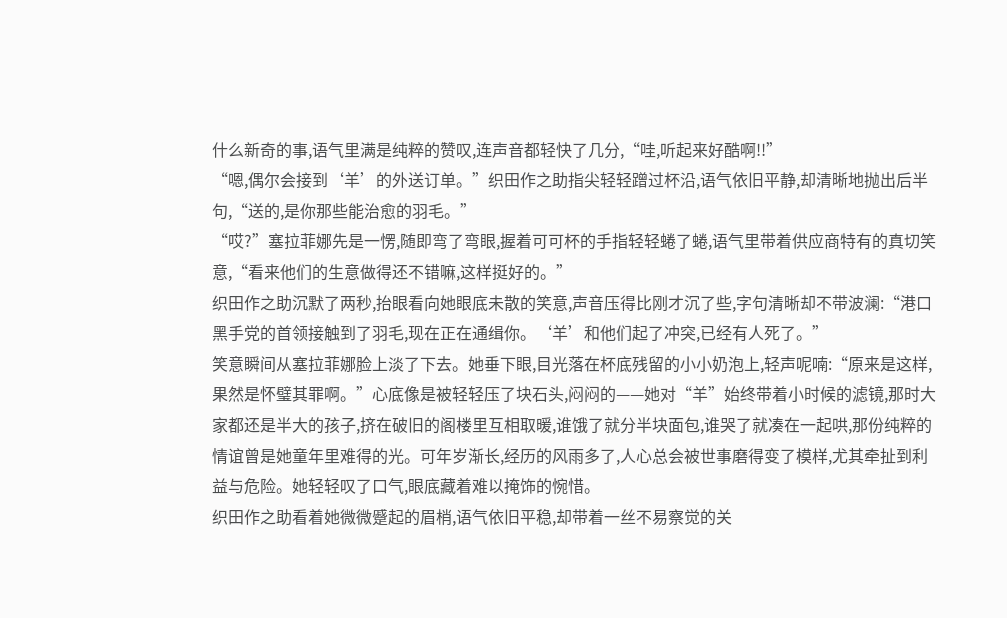什么新奇的事,语气里满是纯粹的赞叹,连声音都轻快了几分,“哇,听起来好酷啊!!”
“嗯,偶尔会接到‘羊’的外送订单。”织田作之助指尖轻轻蹭过杯沿,语气依旧平静,却清晰地抛出后半句,“送的,是你那些能治愈的羽毛。”
“哎?”塞拉菲娜先是一愣,随即弯了弯眼,握着可可杯的手指轻轻蜷了蜷,语气里带着供应商特有的真切笑意,“看来他们的生意做得还不错嘛,这样挺好的。”
织田作之助沉默了两秒,抬眼看向她眼底未散的笑意,声音压得比刚才沉了些,字句清晰却不带波澜:“港口黑手党的首领接触到了羽毛,现在正在通缉你。‘羊’和他们起了冲突,已经有人死了。”
笑意瞬间从塞拉菲娜脸上淡了下去。她垂下眼,目光落在杯底残留的小小奶泡上,轻声呢喃:“原来是这样,果然是怀璧其罪啊。”心底像是被轻轻压了块石头,闷闷的——她对“羊”始终带着小时候的滤镜,那时大家都还是半大的孩子,挤在破旧的阁楼里互相取暖,谁饿了就分半块面包,谁哭了就凑在一起哄,那份纯粹的情谊曾是她童年里难得的光。可年岁渐长,经历的风雨多了,人心总会被世事磨得变了模样,尤其牵扯到利益与危险。她轻轻叹了口气,眼底藏着难以掩饰的惋惜。
织田作之助看着她微微蹙起的眉梢,语气依旧平稳,却带着一丝不易察觉的关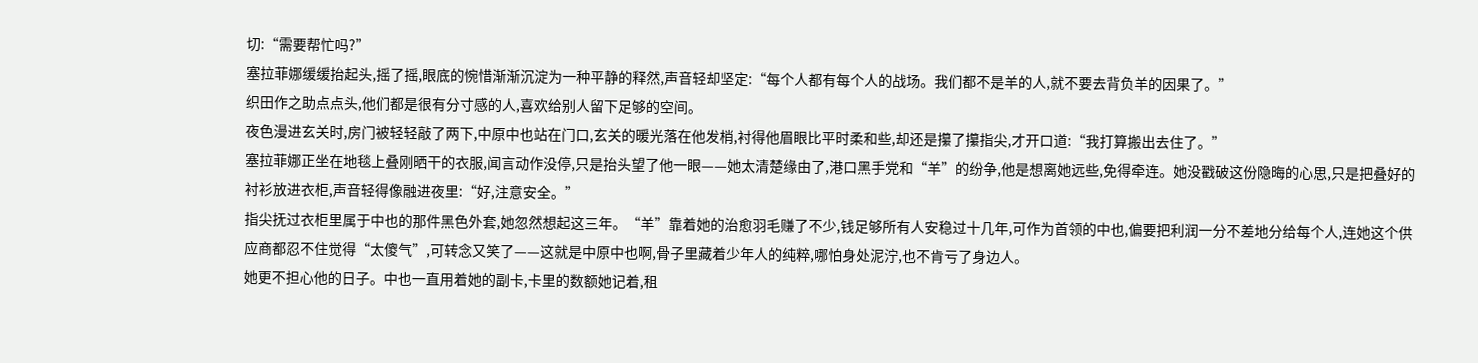切:“需要帮忙吗?”
塞拉菲娜缓缓抬起头,摇了摇,眼底的惋惜渐渐沉淀为一种平静的释然,声音轻却坚定:“每个人都有每个人的战场。我们都不是羊的人,就不要去背负羊的因果了。”
织田作之助点点头,他们都是很有分寸感的人,喜欢给别人留下足够的空间。
夜色漫进玄关时,房门被轻轻敲了两下,中原中也站在门口,玄关的暖光落在他发梢,衬得他眉眼比平时柔和些,却还是攥了攥指尖,才开口道:“我打算搬出去住了。”
塞拉菲娜正坐在地毯上叠刚晒干的衣服,闻言动作没停,只是抬头望了他一眼——她太清楚缘由了,港口黑手党和“羊”的纷争,他是想离她远些,免得牵连。她没戳破这份隐晦的心思,只是把叠好的衬衫放进衣柜,声音轻得像融进夜里:“好,注意安全。”
指尖抚过衣柜里属于中也的那件黑色外套,她忽然想起这三年。“羊”靠着她的治愈羽毛赚了不少,钱足够所有人安稳过十几年,可作为首领的中也,偏要把利润一分不差地分给每个人,连她这个供应商都忍不住觉得“太傻气”,可转念又笑了——这就是中原中也啊,骨子里藏着少年人的纯粹,哪怕身处泥泞,也不肯亏了身边人。
她更不担心他的日子。中也一直用着她的副卡,卡里的数额她记着,租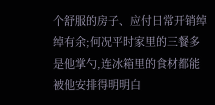个舒服的房子、应付日常开销绰绰有余;何况平时家里的三餐多是他掌勺,连冰箱里的食材都能被他安排得明明白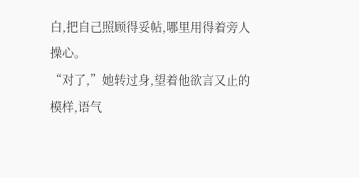白,把自己照顾得妥帖,哪里用得着旁人操心。
“对了,”她转过身,望着他欲言又止的模样,语气